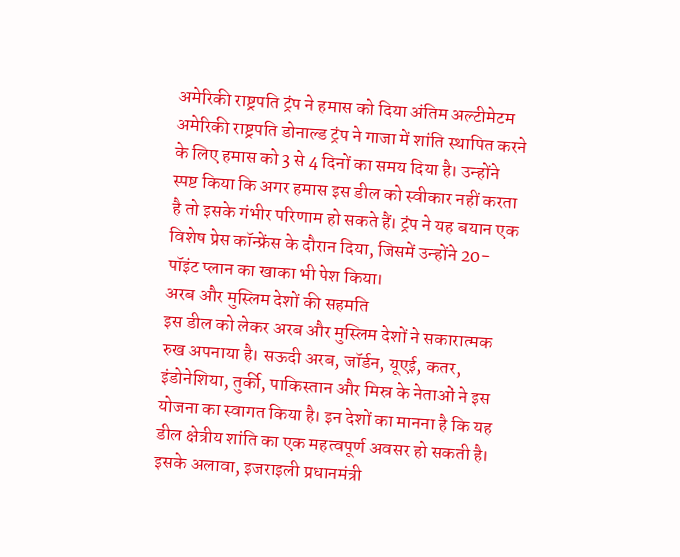अमेरिकी राष्ट्रपति ट्रंप ने हमास को दिया अंतिम अल्टीमेटम
अमेरिकी राष्ट्रपति डोनाल्ड ट्रंप ने गाजा में शांति स्थापित करने के लिए हमास को 3 से 4 दिनों का समय दिया है। उन्होंने स्पष्ट किया कि अगर हमास इस डील को स्वीकार नहीं करता है तो इसके गंभीर परिणाम हो सकते हैं। ट्रंप ने यह बयान एक विशेष प्रेस कॉन्फ्रेंस के दौरान दिया, जिसमें उन्होंने 20-पॉइंट प्लान का खाका भी पेश किया।
अरब और मुस्लिम देशों की सहमति
इस डील को लेकर अरब और मुस्लिम देशों ने सकारात्मक रुख अपनाया है। सऊदी अरब, जॉर्डन, यूएई, कतर, इंडोनेशिया, तुर्की, पाकिस्तान और मिस्र के नेताओं ने इस योजना का स्वागत किया है। इन देशों का मानना है कि यह डील क्षेत्रीय शांति का एक महत्वपूर्ण अवसर हो सकती है। इसके अलावा, इजराइली प्रधानमंत्री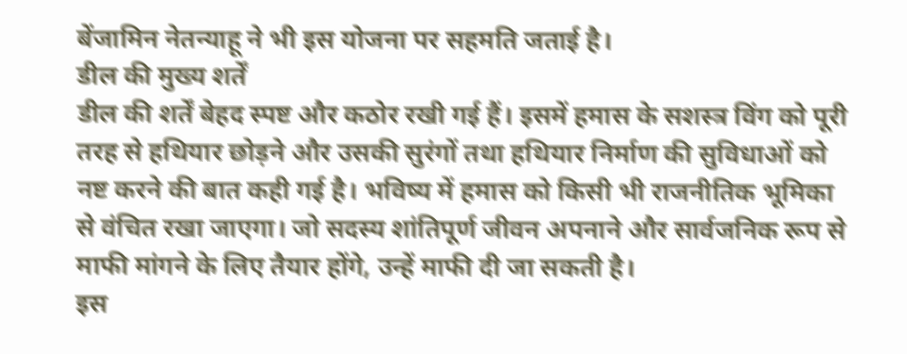बेंजामिन नेतन्याहू ने भी इस योजना पर सहमति जताई है।
डील की मुख्य शर्तें
डील की शर्तें बेहद स्पष्ट और कठोर रखी गई हैं। इसमें हमास के सशस्त्र विंग को पूरी तरह से हथियार छोड़ने और उसकी सुरंगों तथा हथियार निर्माण की सुविधाओं को नष्ट करने की बात कही गई है। भविष्य में हमास को किसी भी राजनीतिक भूमिका से वंचित रखा जाएगा। जो सदस्य शांतिपूर्ण जीवन अपनाने और सार्वजनिक रूप से माफी मांगने के लिए तैयार होंगे, उन्हें माफी दी जा सकती है।
इस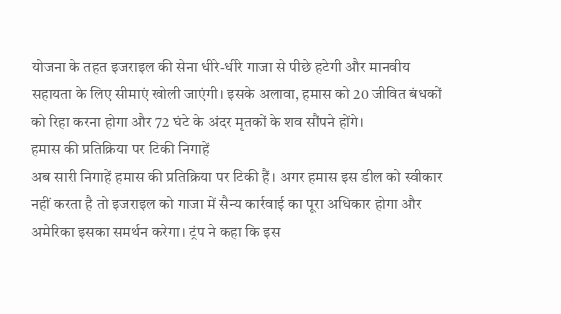योजना के तहत इजराइल की सेना धीरे-धीरे गाजा से पीछे हटेगी और मानवीय सहायता के लिए सीमाएं खोली जाएंगी। इसके अलावा, हमास को 20 जीवित बंधकों को रिहा करना होगा और 72 घंटे के अंदर मृतकों के शव सौंपने होंगे।
हमास की प्रतिक्रिया पर टिकी निगाहें
अब सारी निगाहें हमास की प्रतिक्रिया पर टिकी हैं। अगर हमास इस डील को स्वीकार नहीं करता है तो इजराइल को गाजा में सैन्य कार्रवाई का पूरा अधिकार होगा और अमेरिका इसका समर्थन करेगा। ट्रंप ने कहा कि इस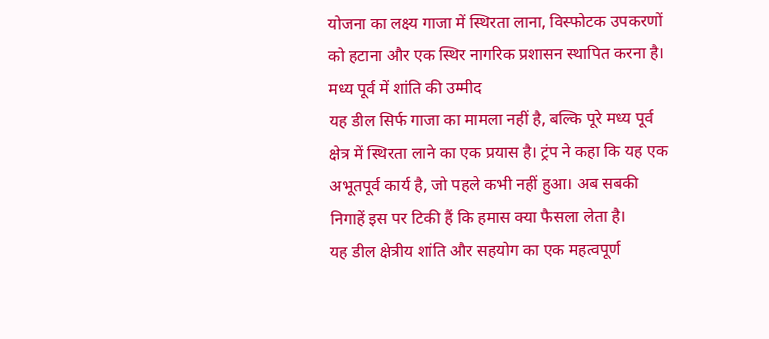योजना का लक्ष्य गाजा में स्थिरता लाना, विस्फोटक उपकरणों को हटाना और एक स्थिर नागरिक प्रशासन स्थापित करना है।
मध्य पूर्व में शांति की उम्मीद
यह डील सिर्फ गाजा का मामला नहीं है, बल्कि पूरे मध्य पूर्व क्षेत्र में स्थिरता लाने का एक प्रयास है। ट्रंप ने कहा कि यह एक अभूतपूर्व कार्य है, जो पहले कभी नहीं हुआ। अब सबकी निगाहें इस पर टिकी हैं कि हमास क्या फैसला लेता है।
यह डील क्षेत्रीय शांति और सहयोग का एक महत्वपूर्ण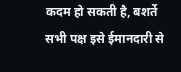कदम हो सकती है, बशर्ते सभी पक्ष इसे ईमानदारी से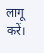लागू करें।